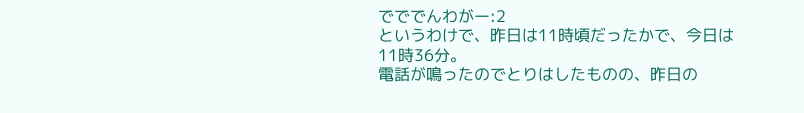でででんわがー:2
というわけで、昨日は11時頃だったかで、今日は11時36分。
電話が鳴ったのでとりはしたものの、昨日の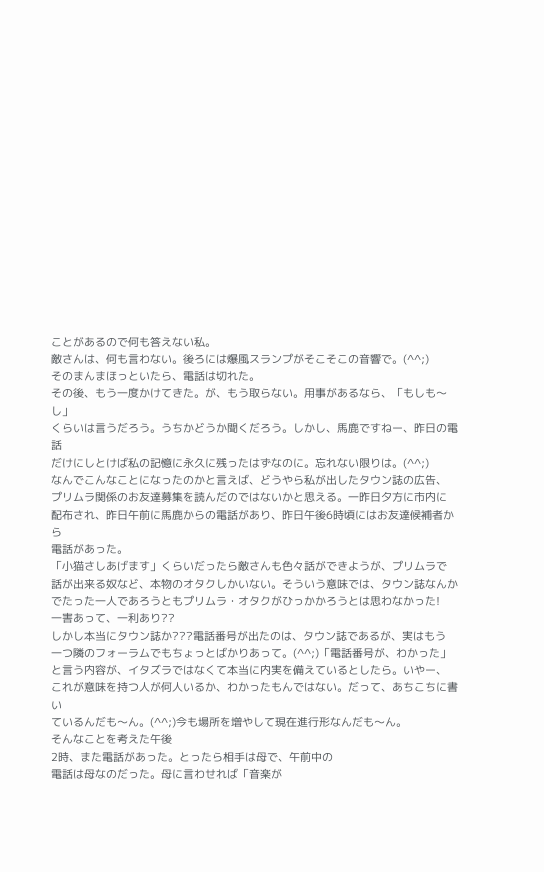ことがあるので何も答えない私。
敵さんは、何も言わない。後ろには爆風スランプがそこそこの音響で。(^^;)
そのまんまほっといたら、電話は切れた。
その後、もう一度かけてきた。が、もう取らない。用事があるなら、「もしも〜し」
くらいは言うだろう。うちかどうか聞くだろう。しかし、馬鹿ですねー、昨日の電話
だけにしとけば私の記憶に永久に残ったはずなのに。忘れない限りは。(^^;)
なんでこんなことになったのかと言えば、どうやら私が出したタウン誌の広告、
プリムラ関係のお友達募集を読んだのではないかと思える。一昨日夕方に市内に
配布され、昨日午前に馬鹿からの電話があり、昨日午後6時頃にはお友達候補者から
電話があった。
「小猫さしあげます」くらいだったら敵さんも色々話ができようが、プリムラで
話が出来る奴など、本物のオタクしかいない。そういう意味では、タウン誌なんか
でたった一人であろうともプリムラ・オタクがひっかかろうとは思わなかった!
一害あって、一利あり??
しかし本当にタウン誌か???電話番号が出たのは、タウン誌であるが、実はもう
一つ隣のフォーラムでもちょっとばかりあって。(^^;)「電話番号が、わかった」
と言う内容が、イタズラではなくて本当に内実を備えているとしたら。いやー、
これが意味を持つ人が何人いるか、わかったもんではない。だって、あちこちに書い
ているんだも〜ん。(^^;)今も場所を増やして現在進行形なんだも〜ん。
そんなことを考えた午後
2時、また電話があった。とったら相手は母で、午前中の
電話は母なのだった。母に言わせれば「音楽が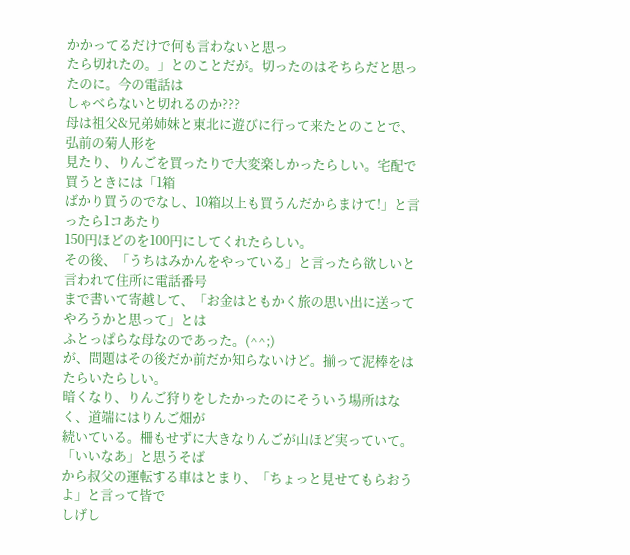かかってるだけで何も言わないと思っ
たら切れたの。」とのことだが。切ったのはそちらだと思ったのに。今の電話は
しゃべらないと切れるのか???
母は祖父&兄弟姉妹と東北に遊びに行って来たとのことで、弘前の菊人形を
見たり、りんごを買ったりで大変楽しかったらしい。宅配で買うときには「1箱
ばかり買うのでなし、10箱以上も買うんだからまけて!」と言ったら1コあたり
150円ほどのを100円にしてくれたらしい。
その後、「うちはみかんをやっている」と言ったら欲しいと言われて住所に電話番号
まで書いて寄越して、「お金はともかく旅の思い出に送ってやろうかと思って」とは
ふとっぱらな母なのであった。(^^;)
が、問題はその後だか前だか知らないけど。揃って泥棒をはたらいたらしい。
暗くなり、りんご狩りをしたかったのにそういう場所はなく、道端にはりんご畑が
続いている。柵もせずに大きなりんごが山ほど実っていて。「いいなあ」と思うそば
から叔父の運転する車はとまり、「ちょっと見せてもらおうよ」と言って皆で
しげし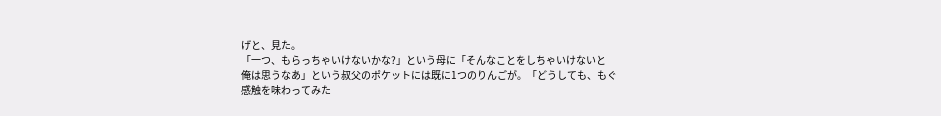げと、見た。
「一つ、もらっちゃいけないかな?」という母に「そんなことをしちゃいけないと
俺は思うなあ」という叔父のポケットには既に1つのりんごが。「どうしても、もぐ
感触を味わってみた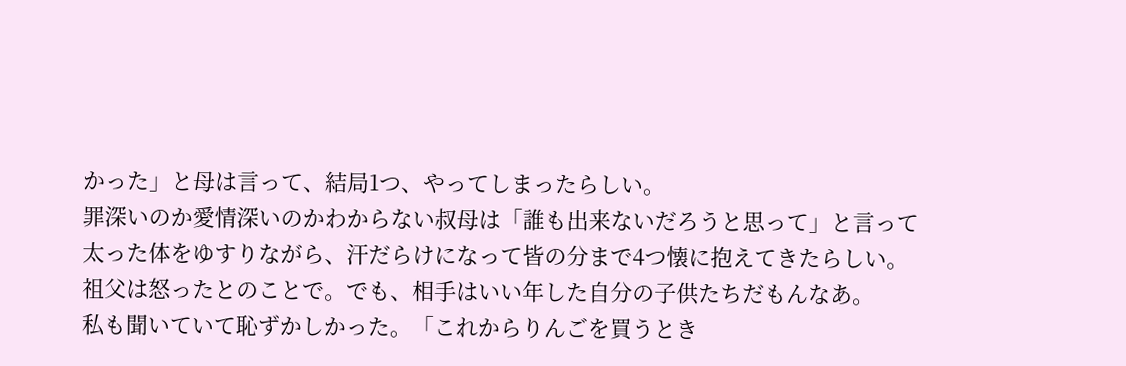かった」と母は言って、結局1つ、やってしまったらしい。
罪深いのか愛情深いのかわからない叔母は「誰も出来ないだろうと思って」と言って
太った体をゆすりながら、汗だらけになって皆の分まで4つ懐に抱えてきたらしい。
祖父は怒ったとのことで。でも、相手はいい年した自分の子供たちだもんなあ。
私も聞いていて恥ずかしかった。「これからりんごを買うとき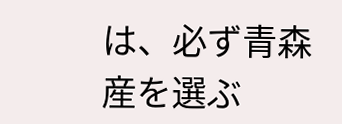は、必ず青森産を選ぶ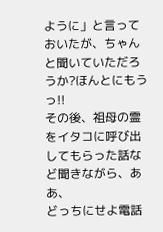ように」と言っておいたが、ちゃんと聞いていただろうか?ほんとにもうっ!!
その後、祖母の霊をイタコに呼び出してもらった話など聞きながら、ああ、
どっちにせよ電話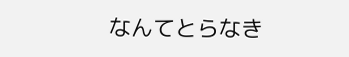なんてとらなき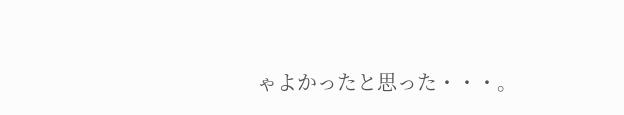ゃよかったと思った・・・。